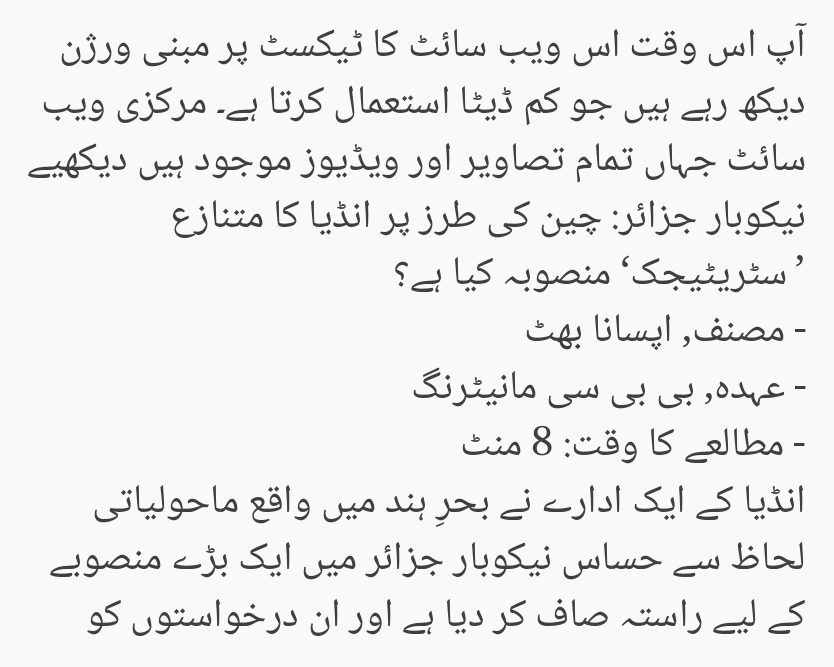آپ اس وقت اس ویب سائٹ کا ٹیکسٹ پر مبنی ورژن دیکھ رہے ہیں جو کم ڈیٹا استعمال کرتا ہے۔ مرکزی ویب سائٹ جہاں تمام تصاویر اور ویڈیوز موجود ہیں دیکھیے
نیکوبار جزائر: چین کی طرز پر انڈیا کا متنازع ’سٹریٹیجک‘ منصوبہ کیا ہے؟
- مصنف, اپسانا بھٹ
- عہدہ, بی بی سی مانیٹرنگ
- مطالعے کا وقت: 8 منٹ
انڈیا کے ایک ادارے نے بحرِ ہند میں واقع ماحولیاتی لحاظ سے حساس نیکوبار جزائر میں ایک بڑے منصوبے کے لیے راستہ صاف کر دیا ہے اور ان درخواستوں کو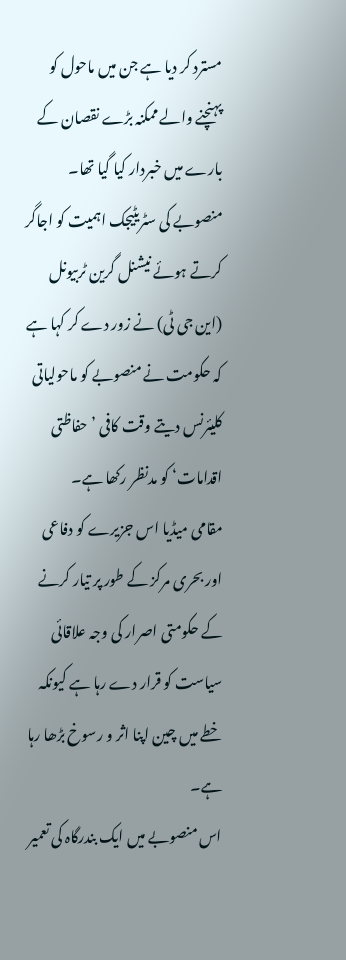مسترد کر دیا ہے جن میں ماحول کو پہنچنے والے ممکنہ بڑے نقصان کے بارے میں خبردار کیا گیا تھا۔
منصوبے کی سٹریٹیجک اہمیت کو اجاگر کرتے ہوئے نیشنل گرین ٹربیونل (این جی ٹی) نے زور دے کر کہا ہے کہ حکومت نے منصوبے کو ماحولیاتی کلیئرنس دیتے وقت کافی ’حفاظتی اقدامات‘ کو مدنظر رکھا ہے۔
مقامی میڈیا اس جزیرے کو دفاعی اور بحری مرکز کے طور پر تیار کرنے کے حکومتی اصرار کی وجہ علاقائی سیاست کو قرار دے رہا ہے کیونکہ خطے میں چین اپنا اثر و رسوخ بڑھا رہا ہے۔
اس منصوبے میں ایک بندرگاہ کی تعمیر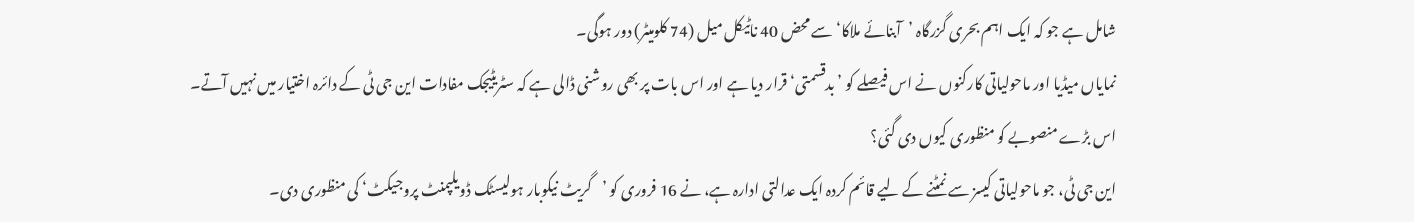شامل ہے جو کہ ایک اہم بحری گزرگاہ ’آبنائے ملاکا‘ سے محض 40 ناٹیکل میل (74 کلومیٹر) دور ہوگی۔
نمایاں میڈیا اور ماحولیاتی کارکنوں نے اس فیصلے کو ’بدقسمتی‘ قرار دیا ہے اور اس بات پر بھی روشنی ڈالی ہے کہ سٹریٹیجک مفادات این جی ٹی کے دائرہ اختیار میں نہیں آتے۔
اس بڑے منصوبے کو منظوری کیوں دی گئی؟
این جی ٹی، جو ماحولیاتی کیسز سے نمٹنے کے لیے قائم کردہ ایک عدالتی ادارہ ہے، نے 16 فروری کو ’گریٹ نیکوبار ہولیسٹک ڈویلپمنٹ پروجیکٹ‘ کی منظوری دی۔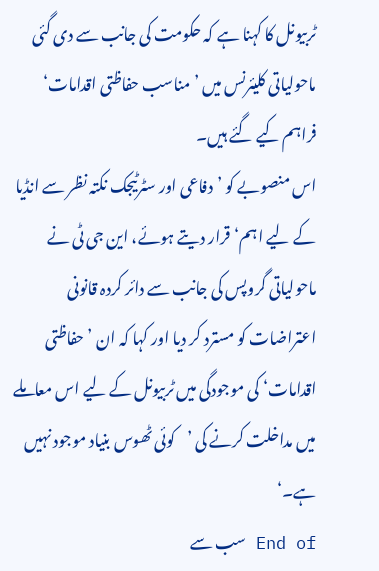ٹربیونل کا کہنا ہے کہ حکومت کی جانب سے دی گئی ماحولیاتی کلیئرنس میں ’مناسب حفاظتی اقدامات‘ فراہم کیے گئے ہیں۔
اس منصوبے کو ’دفاعی اور سٹرٹیجک نکتہ نظر سے انڈیا کے لیے اہم‘ قرار دیتے ہوئے، این جی ٹی نے ماحولیاتی گروپس کی جانب سے دائر کردہ قانونی اعتراضات کو مسترد کر دیا اور کہا کہ ان ’حفاظتی اقدامات‘ کی موجودگی میں ٹربیونل کے لیے اس معاملے میں مداخلت کرنے کی ’کوئی ٹھوس بنیاد موجود نہیں ہے۔‘
End of سب سے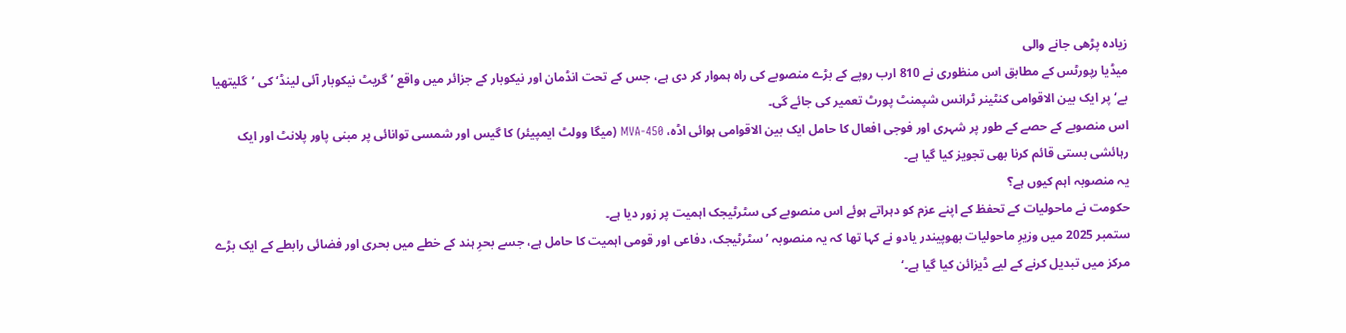زیادہ پڑھی جانے والی
میڈیا رپورٹس کے مطابق اس منظوری نے 810 ارب روپے کے بڑے منصوبے کی راہ ہموار کر دی ہے، جس کے تحت انڈمان اور نیکوبار کے جزائر میں واقع ’گریٹ نیکوبار آئی لینڈ‘ کی ’گلیتھیا بے‘ پر ایک بین الاقوامی کنٹینر ٹرانس شپمنٹ پورٹ تعمیر کی جائے گی۔
اس منصوبے کے حصے کے طور پر شہری اور فوجی افعال کا حامل ایک بین الاقوامی ہوائی اڈہ، 450-MVA (میگا وولٹ ایمپیئر) کا گیس اور شمسی توانائی پر مبنی پاور پلانٹ اور ایک رہائشی بستی قائم کرنا بھی تجویز کیا گیا ہے۔
یہ منصوبہ اہم کیوں ہے؟
حکومت نے ماحولیات کے تحفظ کے اپنے عزم کو دہراتے ہوئے اس منصوبے کی سٹرٹیجک اہمیت پر زور دیا ہے۔
ستمبر 2025 میں وزیرِ ماحولیات بھوپیندر یادو نے کہا تھا کہ یہ منصوبہ ’سٹرٹیجک، دفاعی اور قومی اہمیت کا حامل ہے، جسے بحرِ ہند کے خطے میں بحری اور فضائی رابطے کے ایک بڑے مرکز میں تبدیل کرنے کے لیے ڈیزائن کیا گیا ہے۔‘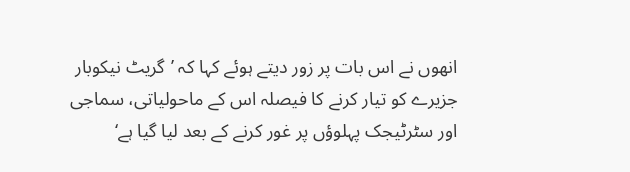انھوں نے اس بات پر زور دیتے ہوئے کہا کہ ’گریٹ نیکوبار جزیرے کو تیار کرنے کا فیصلہ اس کے ماحولیاتی، سماجی اور سٹرٹیجک پہلوؤں پر غور کرنے کے بعد لیا گیا ہے‘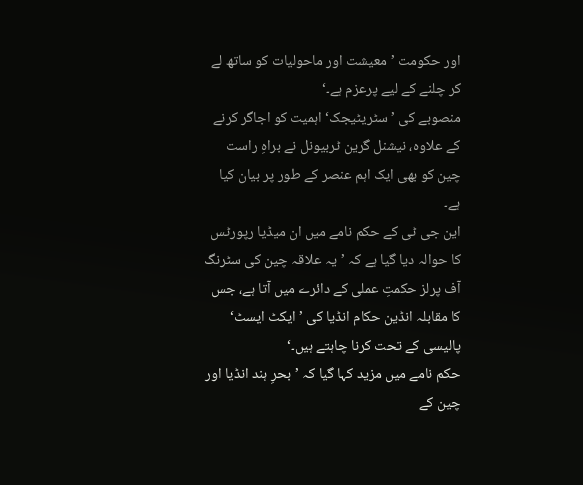اور حکومت ’معیشت اور ماحولیات کو ساتھ لے کر چلنے کے لیے پرعزم ہے۔‘
منصوبے کی ’سٹریٹیجک‘ اہمیت کو اجاگر کرنے کے علاوہ، نیشنل گرین ٹربیونل نے براہِ راست چین کو بھی ایک اہم عنصر کے طور پر بیان کیا ہے۔
این جی ٹی کے حکم نامے میں ان میڈیا رپورٹس کا حوالہ دیا گیا ہے کہ ’یہ علاقہ چین کی سٹرنگ آف پرلز حکمتِ عملی کے دائرے میں آتا ہے، جس کا مقابلہ انڈین حکام انڈیا کی ’ایکٹ ایسٹ‘ پالیسی کے تحت کرنا چاہتے ہیں۔‘
حکم نامے میں مزید کہا گیا کہ ’بحرِ ہند انڈیا اور چین کے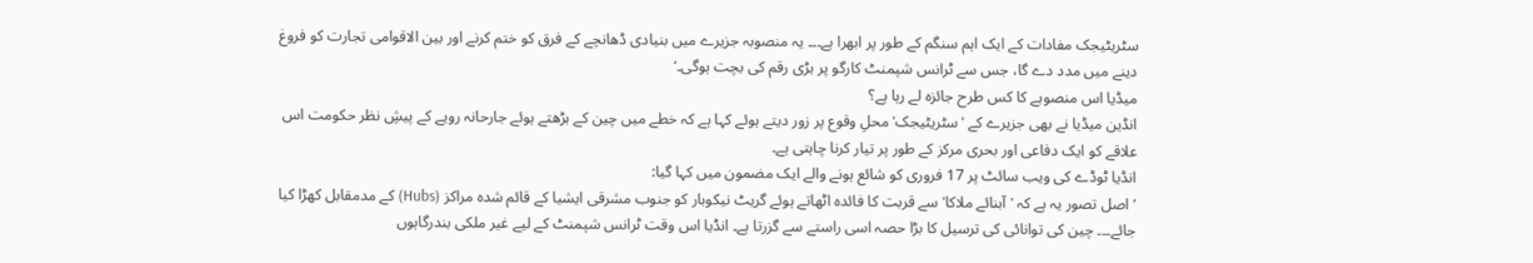سٹریٹیجک مفادات کے ایک اہم سنگم کے طور پر ابھرا ہے۔۔۔ یہ منصوبہ جزیرے میں بنیادی ڈھانچے کے فرق کو ختم کرنے اور بین الاقوامی تجارت کو فروغ دینے میں مدد دے گا، جس سے ٹرانس شپمنٹ کارگو پر بڑی رقم کی بچت ہوگی۔‘
میڈیا اس منصوبے کا کس طرح جائزہ لے رہا ہے؟
انڈین میڈیا نے بھی جزیرے کے 'سٹریٹیجک' محلِ وقوع پر زور دیتے ہوئے کہا ہے کہ خطے میں چین کے بڑھتے ہوئے جارحانہ رویے کے پیشِ نظر حکومت اس علاقے کو ایک دفاعی اور بحری مرکز کے طور پر تیار کرنا چاہتی ہے۔
انڈیا ٹوڈے کی ویب سائٹ پر 17 فروری کو شائع ہونے والے ایک مضمون میں کہا گیا:
’اصل تصور یہ ہے کہ 'آبنائے ملاکا' سے قربت کا فائدہ اٹھاتے ہوئے گریٹ نیکوبار کو جنوب مشرقی ایشیا کے قائم شدہ مراکز (Hubs) کے مدمقابل کھڑا کیا جائے۔۔۔ چین کی توانائی کی ترسیل کا بڑا حصہ اسی راستے سے گزرتا ہے۔ انڈیا اس وقت ٹرانس شپمنٹ کے لیے غیر ملکی بندرگاہوں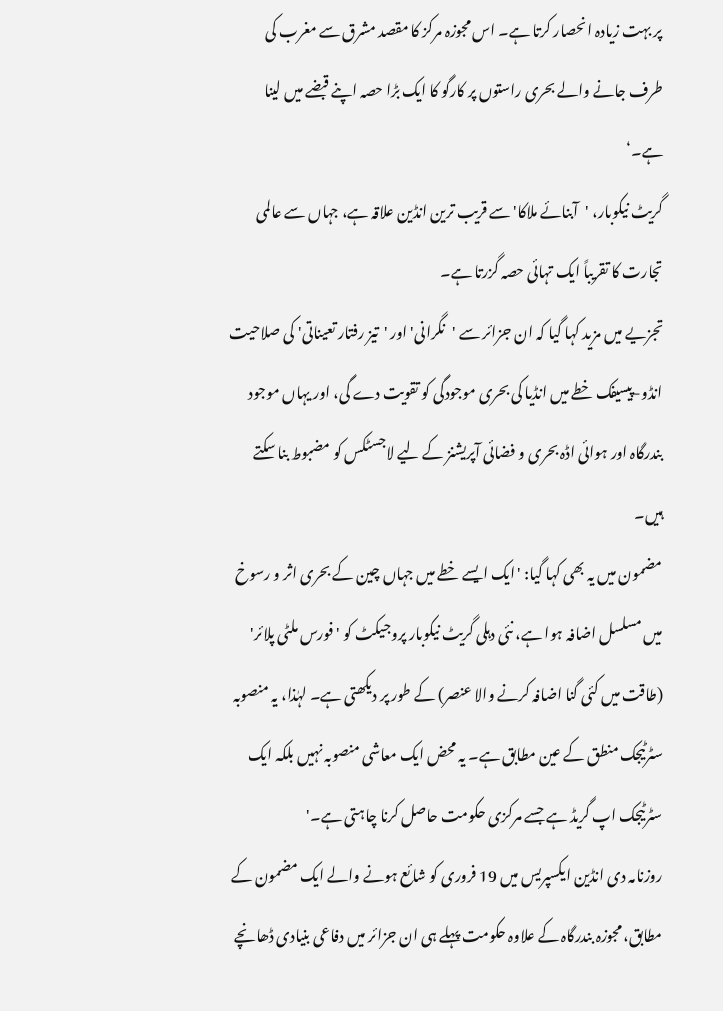پر بہت زیادہ انحصار کرتا ہے۔ اس مجوزہ مرکز کا مقصد مشرق سے مغرب کی طرف جانے والے بحری راستوں پر کارگو کا ایک بڑا حصہ اپنے قبضے میں لینا ہے۔‘
گریٹ نیکوبار، 'آبنائے ملاکا' سے قریب ترین انڈین علاقہ ہے، جہاں سے عالمی تجارت کا تقریباً ایک تہائی حصہ گزرتا ہے۔
تجزیے میں مزید کہا گیا کہ ان جزائر سے 'نگرانی' اور 'تیز رفتار تعیناتی' کی صلاحیت انڈو-پیسیفک خطے میں انڈیا کی بحری موجودگی کو تقویت دے گی، اور یہاں موجود بندرگاہ اور ہوائی اڈہ بحری و فضائی آپریشنز کے لیے لاجسٹکس کو مضبوط بنا سکتے ہیں۔
مضمون میں یہ بھی کہا گیا: 'ایک ایسے خطے میں جہاں چین کے بحری اثر و رسوخ میں مسلسل اضافہ ہوا ہے، نئی دہلی گریٹ نیکوبار پروجیکٹ کو 'فورس ملٹی پلائر' (طاقت میں کئی گنا اضافہ کرنے والا عنصر) کے طور پر دیکھتی ہے۔ لہٰذا، یہ منصوبہ سٹرٹیجک منطق کے عین مطابق ہے۔ یہ محض ایک معاشی منصوبہ نہیں بلکہ ایک سٹرٹیجک اپ گریڈ ہے جسے مرکزی حکومت حاصل کرنا چاہتی ہے۔'
روزنامہ دی انڈین ایکسپریس میں 19 فروری کو شائع ہونے والے ایک مضمون کے مطابق، مجوزہ بندرگاہ کے علاوہ حکومت پہلے ہی ان جزائر میں دفاعی بنیادی ڈھانچے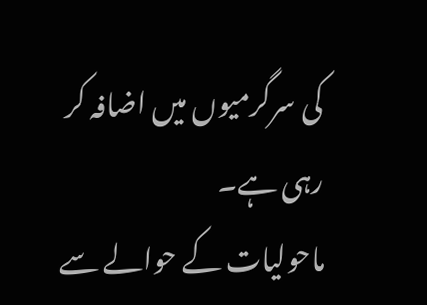کی سرگرمیوں میں اضافہ کر رہی ہے۔
ماحولیات کے حوالے سے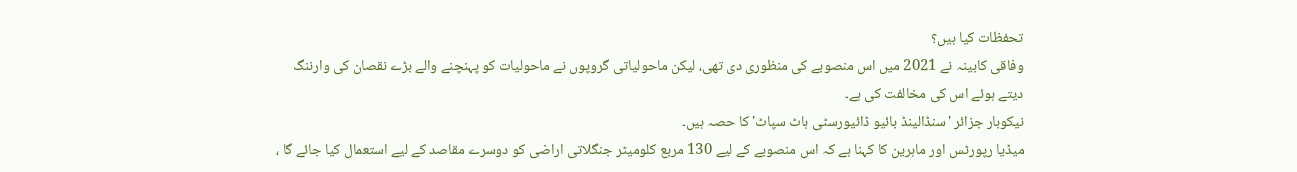تحفظات کیا ہیں؟
وفاقی کابینہ نے 2021 میں اس منصوبے کی منظوری دی تھی، لیکن ماحولیاتی گروپوں نے ماحولیات کو پہنچنے والے بڑے نقصان کی وارننگ دیتے ہوئے اس کی مخالفت کی ہے۔
نیکوبار جزائر 'سنڈالینڈ بائیو ڈائیورسٹی ہاٹ سپاٹ' کا حصہ ہیں۔
میڈیا رپورٹس اور ماہرین کا کہنا ہے کہ اس منصوبے کے لیے 130 مربع کلومیٹر جنگلاتی اراضی کو دوسرے مقاصد کے لیے استعمال کیا جائے گا ،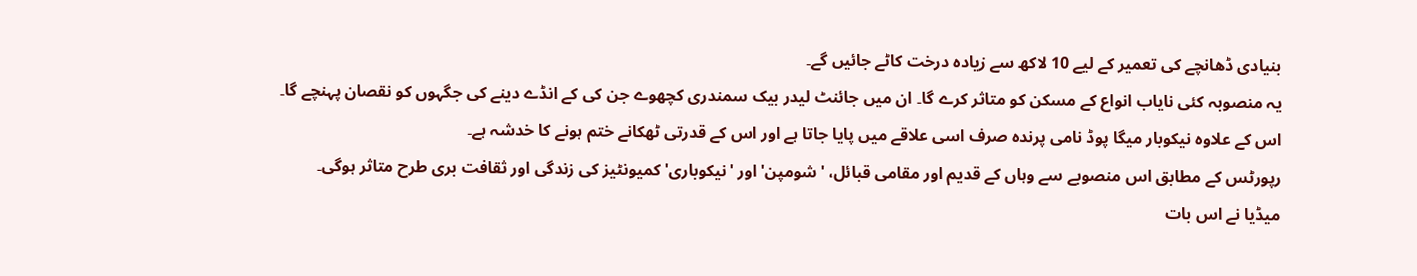بنیادی ڈھانچے کی تعمیر کے لیے 10 لاکھ سے زیادہ درخت کاٹے جائیں گے۔
یہ منصوبہ کئی نایاب انواع کے مسکن کو متاثر کرے گا۔ ان میں جائنٹ لیدر بیک سمندری کچھوے جن کی کے انڈے دینے کی جگہوں کو نقصان پہنچے گا۔
اس کے علاوہ نیکوبار میگا پوڈ نامی پرندہ صرف اسی علاقے میں پایا جاتا ہے اور اس کے قدرتی ٹھکانے ختم ہونے کا خدشہ ہے۔
رپورٹس کے مطابق اس منصوبے سے وہاں کے قدیم اور مقامی قبائل، 'شومپن' اور 'نیکوباری' کمیونٹیز کی زندگی اور ثقافت بری طرح متاثر ہوگی۔
میڈیا نے اس بات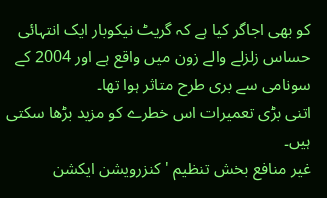کو بھی اجاگر کیا ہے کہ گریٹ نیکوبار ایک انتہائی حساس زلزلے والے زون میں واقع ہے اور 2004 کے سونامی سے بری طرح متاثر ہوا تھا۔
اتنی بڑی تعمیرات اس خطرے کو مزید بڑھا سکتی ہیں۔
غیر منافع بخش تنظیم 'کنزرویشن ایکشن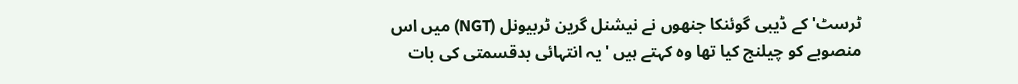ٹرسٹ' کے ڈیبی گوئنکا جنھوں نے نیشنل گرین ٹربیونل (NGT) میں اس منصوبے کو چیلنج کیا تھا وہ کہتے ہیں 'یہ انتہائی بدقسمتی کی بات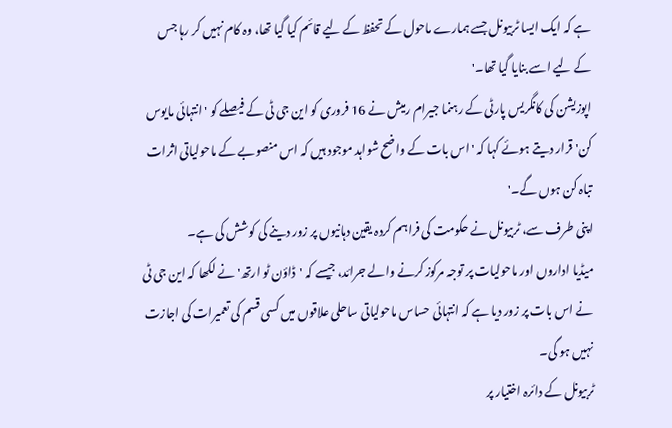ہے کہ ایک ایسا ٹربیونل جسے ہمارے ماحول کے تحفظ کے لیے قائم کیا گیا تھا، وہ کام نہیں کر رہا جس کے لیے اسے بنایا گیا تھا۔'
اپوزیشن کی کانگریس پارٹی کے رہنما جیرام رمیش نے 16 فروری کو این جی ٹی کے فیصلے کو 'انتہائی مایوس کن' قرار دیتے ہوئے کہا کہ 'اس بات کے واضح شواہد موجود ہیں کہ اس منصوبے کے ماحولیاتی اثرات تباہ کن ہوں گے۔'
اپنی طرف سے، ٹربیونل نے حکومت کی فراہم کردہ یقین دہانیوں پر زور دینے کی کوشش کی ہے۔
میڈیا اداروں اور ماحولیات پر توجہ مرکوز کرنے والے جرائد، جیسے کہ 'ڈاؤن ٹو ارتھ' نے لکھا کہ این جی ٹی نے اس بات پر زور دیا ہے کہ انتہائی حساس ماحولیاتی ساحلی علاقوں میں کسی قسم کی تعمیرات کی اجازت نہیں ہو گی۔
ٹربیونل کے دائرہ اختیار پر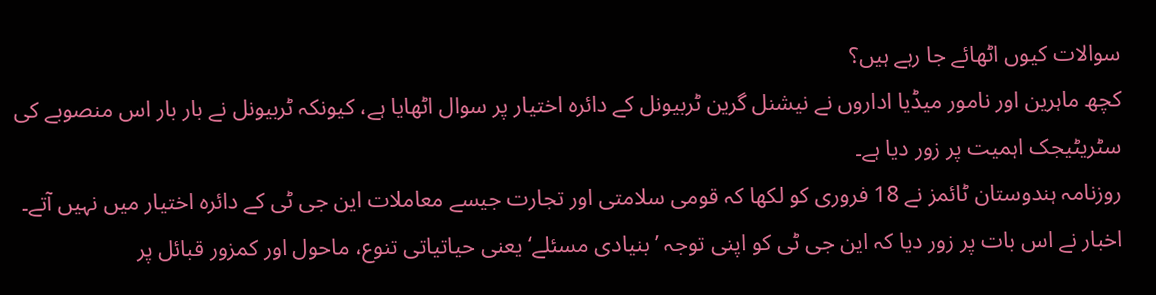سوالات کیوں اٹھائے جا رہے ہیں؟
کچھ ماہرین اور نامور میڈیا اداروں نے نیشنل گرین ٹربیونل کے دائرہ اختیار پر سوال اٹھایا ہے، کیونکہ ٹربیونل نے بار بار اس منصوبے کی سٹریٹیجک اہمیت پر زور دیا ہے۔
روزنامہ ہندوستان ٹائمز نے 18 فروری کو لکھا کہ قومی سلامتی اور تجارت جیسے معاملات این جی ٹی کے دائرہ اختیار میں نہیں آتے۔
اخبار نے اس بات پر زور دیا کہ این جی ٹی کو اپنی توجہ ’بنیادی مسئلے‘ یعنی حیاتیاتی تنوع، ماحول اور کمزور قبائل پر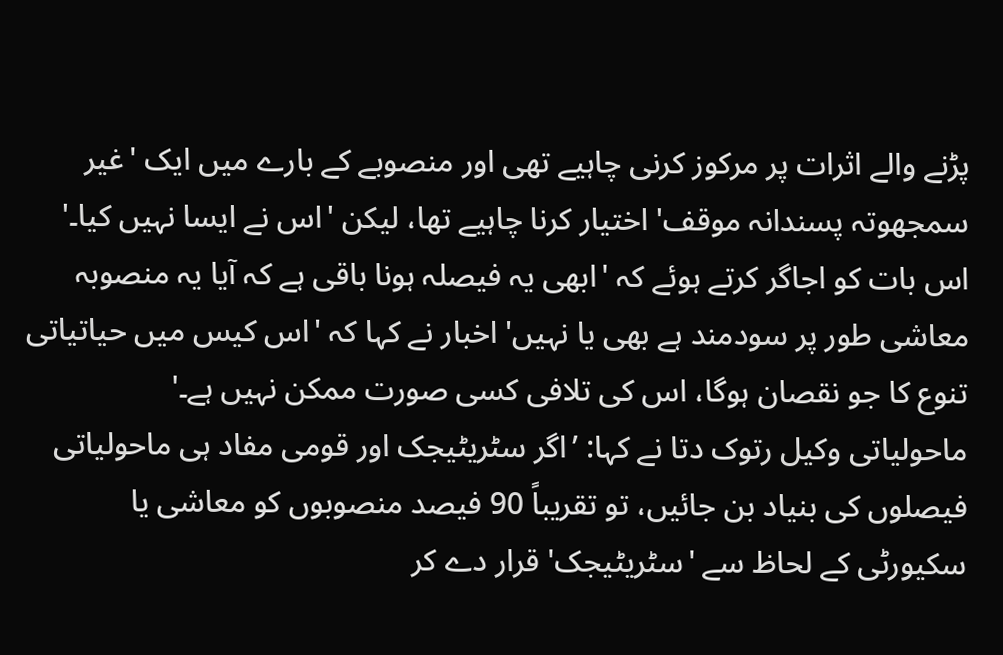پڑنے والے اثرات پر مرکوز کرنی چاہیے تھی اور منصوبے کے بارے میں ایک 'غیر سمجھوتہ پسندانہ موقف' اختیار کرنا چاہیے تھا، لیکن 'اس نے ایسا نہیں کیا۔'
اس بات کو اجاگر کرتے ہوئے کہ 'ابھی یہ فیصلہ ہونا باقی ہے کہ آیا یہ منصوبہ معاشی طور پر سودمند ہے بھی یا نہیں' اخبار نے کہا کہ 'اس کیس میں حیاتیاتی تنوع کا جو نقصان ہوگا، اس کی تلافی کسی صورت ممکن نہیں ہے۔'
ماحولیاتی وکیل رتوک دتا نے کہا: ’اگر سٹریٹیجک اور قومی مفاد ہی ماحولیاتی فیصلوں کی بنیاد بن جائیں، تو تقریباً 90 فیصد منصوبوں کو معاشی یا سکیورٹی کے لحاظ سے 'سٹریٹیجک' قرار دے کر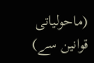(ماحولیاتی قوانین سے)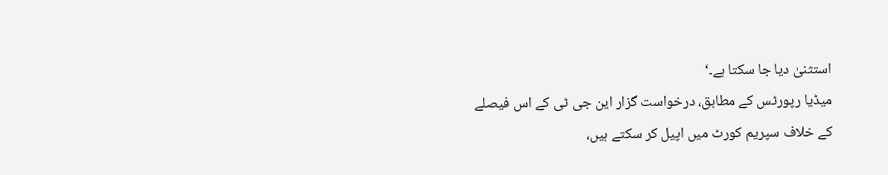استثنیٰ دیا جا سکتا ہے۔‘
میڈیا رپورٹس کے مطابق، درخواست گزار این جی ٹی کے اس فیصلے کے خلاف سپریم کورٹ میں اپیل کر سکتے ہیں،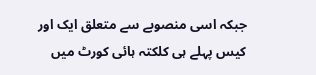جبکہ اسی منصوبے سے متعلق ایک اور کیس پہلے ہی کلکتہ ہائی کورٹ میں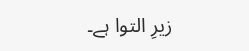زیرِ التوا ہے۔